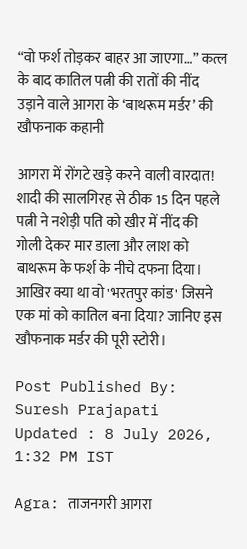“वो फर्श तोड़कर बाहर आ जाएगा…” कत्ल के बाद कातिल पत्नी की रातों की नींद उड़ाने वाले आगरा के ‘बाथरूम मर्डर’ की खौफनाक कहानी

आगरा में रोंगटे खड़े करने वाली वारदात! शादी की सालगिरह से ठीक 15 दिन पहले पत्नी ने नशेड़ी पति को खीर में नींद की गोली देकर मार डाला और लाश को बाथरूम के फर्श के नीचे दफना दिया। आखिर क्या था वो 'भरतपुर कांड' जिसने एक मां को कातिल बना दिया? जानिए इस खौफनाक मर्डर की पूरी स्टोरी।

Post Published By: Suresh Prajapati
Updated : 8 July 2026, 1:32 PM IST

Agra: ताजनगरी आगरा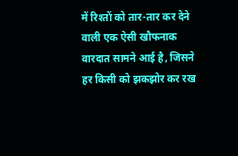में रिश्तों को तार-तार कर देने वाली एक ऐसी खौफनाक वारदात सामने आई है, जिसने हर किसी को झकझोर कर रख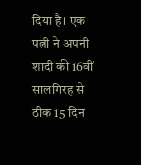दिया है। एक पत्नी ने अपनी शादी की 16वीं सालगिरह से ठीक 15 दिन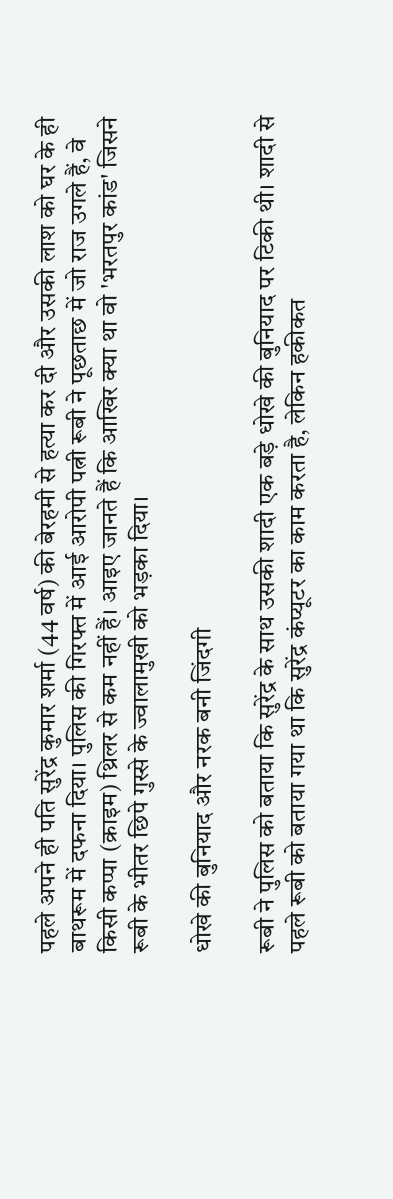पहले अपने ही पति सुरेंद्र कुमार शर्मा (44 वर्ष) की बेरहमी से हत्या कर दी और उसकी लाश को घर के ही बाथरूम में दफना दिया। पुलिस की गिरफ्त में आई आरोपी पत्नी रूबी ने पूछताछ में जो राज उगले हैं, वे किसी कप्पा (क्राइम) थ्रिलर से कम नहीं हैं। आइए जानते हैं कि आखिर क्या था वो 'भरतपुर कांड' जिसने रूबी के भीतर छिपे गुस्से के ज्वालामुखी को भड़का दिया।

धोखे की बुनियाद और नरक बनी जिंदगी

रूबी ने पुलिस को बताया कि सुरेंद्र के साथ उसकी शादी एक बड़े धोखे की बुनियाद पर टिकी थी। शादी से पहले रूबी को बताया गया था कि सुरेंद्र कंप्यूटर का काम करता है, लेकिन हकीकत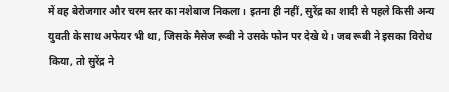में वह बेरोजगार और चरम स्तर का नशेबाज निकला। इतना ही नहीं, सुरेंद्र का शादी से पहले किसी अन्य युवती के साथ अफेयर भी था, जिसके मैसेज रूबी ने उसके फोन पर देखे थे। जब रूबी ने इसका विरोध किया, तो सुरेंद्र ने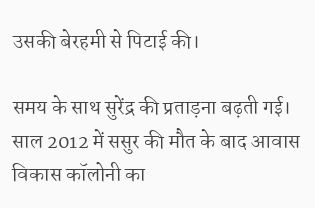उसकी बेरहमी से पिटाई की।

समय के साथ सुरेंद्र की प्रताड़ना बढ़ती गई। साल 2012 में ससुर की मौत के बाद आवास विकास कॉलोनी का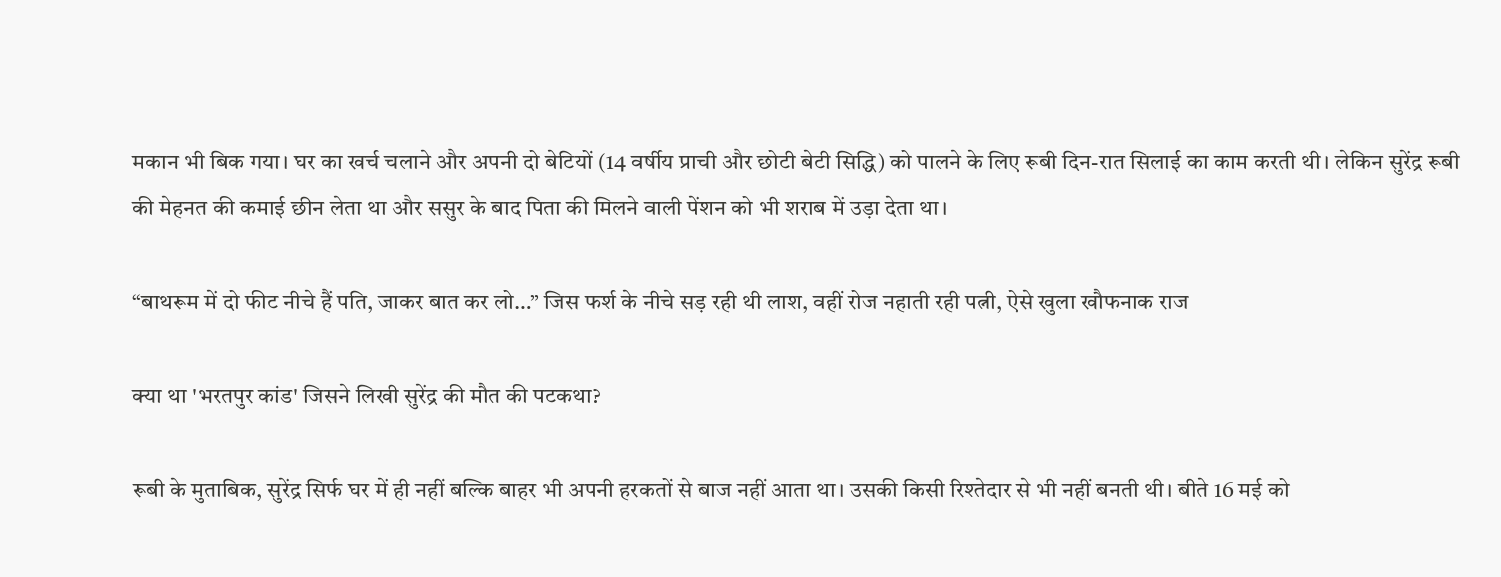मकान भी बिक गया। घर का खर्च चलाने और अपनी दो बेटियों (14 वर्षीय प्राची और छोटी बेटी सिद्धि) को पालने के लिए रूबी दिन-रात सिलाई का काम करती थी। लेकिन सुरेंद्र रूबी की मेहनत की कमाई छीन लेता था और ससुर के बाद पिता की मिलने वाली पेंशन को भी शराब में उड़ा देता था।

“बाथरूम में दो फीट नीचे हैं पति, जाकर बात कर लो…” जिस फर्श के नीचे सड़ रही थी लाश, वहीं रोज नहाती रही पत्नी, ऐसे खुला खौफनाक राज

क्या था 'भरतपुर कांड' जिसने लिखी सुरेंद्र की मौत की पटकथा?

रूबी के मुताबिक, सुरेंद्र सिर्फ घर में ही नहीं बल्कि बाहर भी अपनी हरकतों से बाज नहीं आता था। उसकी किसी रिश्तेदार से भी नहीं बनती थी। बीते 16 मई को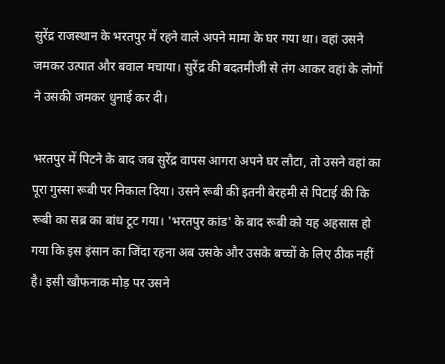सुरेंद्र राजस्थान के भरतपुर में रहने वाले अपने मामा के घर गया था। वहां उसने जमकर उत्पात और बवाल मचाया। सुरेंद्र की बदतमीजी से तंग आकर वहां के लोगों ने उसकी जमकर धुनाई कर दी।

भरतपुर में पिटने के बाद जब सुरेंद्र वापस आगरा अपने घर लौटा, तो उसने वहां का पूरा गुस्सा रूबी पर निकाल दिया। उसने रूबी की इतनी बेरहमी से पिटाई की कि रूबी का सब्र का बांध टूट गया। 'भरतपुर कांड' के बाद रूबी को यह अहसास हो गया कि इस इंसान का जिंदा रहना अब उसके और उसके बच्चों के लिए ठीक नहीं है। इसी खौफनाक मोड़ पर उसने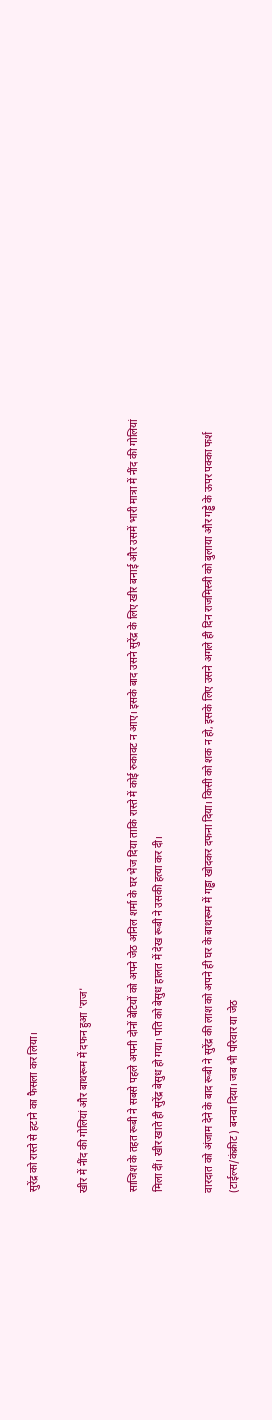सुरेंद्र को रास्ते से हटाने का फैसला कर लिया।

खीर में नींद की गोलियां और बाथरूम में दफन हुआ 'राज'

साजिश के तहत रूबी ने सबसे पहले अपनी दोनों बेटियों को अपने जेठ अनिल शर्मा के घर भेज दिया ताकि रास्ते में कोई रुकावट न आए। इसके बाद उसने सुरेंद्र के लिए खीर बनाई और उसमें भारी मात्रा में नींद की गोलियां मिला दीं। खीर खाते ही सुरेंद्र बेसुध हो गया। पति को बेसुध हालत में देख रूबी ने उसकी हत्या कर दी।

वारदात को अंजाम देने के बाद रूबी ने सुरेंद्र की लाश को अपने ही घर के बाथरूम में गड्ढा खोदकर दफना दिया। किसी को शक न हो, इसके लिए उसने अगले ही दिन राजमिस्त्री को बुलाया और गड्ढे के ऊपर पक्का फर्श (टाईल्स/कंक्रीट) बनवा दिया। जब भी परिवार या जेठ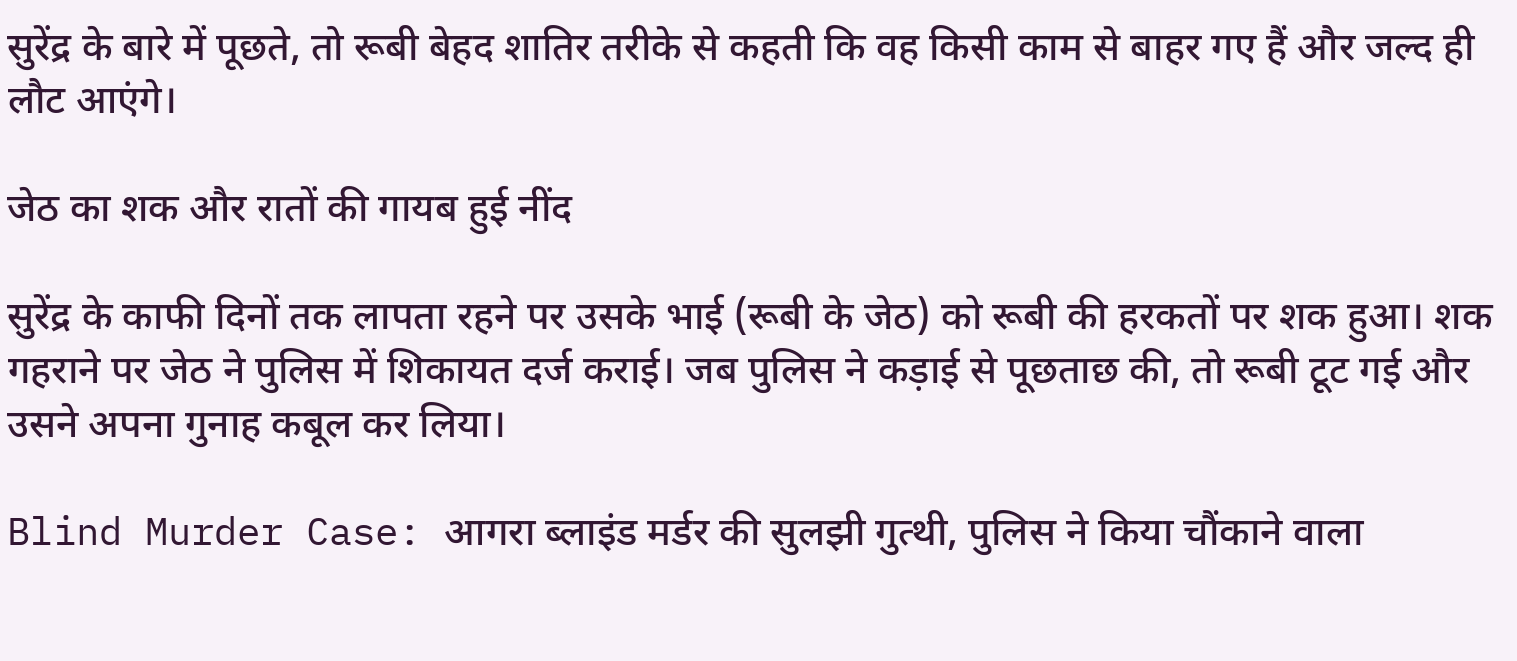सुरेंद्र के बारे में पूछते, तो रूबी बेहद शातिर तरीके से कहती कि वह किसी काम से बाहर गए हैं और जल्द ही लौट आएंगे।

जेठ का शक और रातों की गायब हुई नींद

सुरेंद्र के काफी दिनों तक लापता रहने पर उसके भाई (रूबी के जेठ) को रूबी की हरकतों पर शक हुआ। शक गहराने पर जेठ ने पुलिस में शिकायत दर्ज कराई। जब पुलिस ने कड़ाई से पूछताछ की, तो रूबी टूट गई और उसने अपना गुनाह कबूल कर लिया।

Blind Murder Case: आगरा ब्लाइंड मर्डर की सुलझी गुत्थी, पुलिस ने किया चौंकाने वाला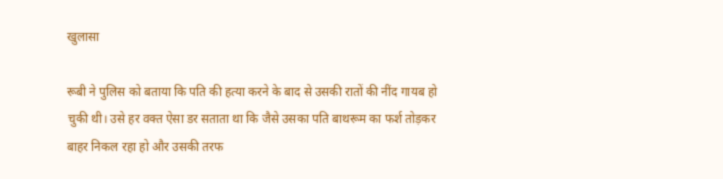खुलासा

रूबी ने पुलिस को बताया कि पति की हत्या करने के बाद से उसकी रातों की नींद गायब हो चुकी थी। उसे हर वक्त ऐसा डर सताता था कि जैसे उसका पति बाथरूम का फर्श तोड़कर बाहर निकल रहा हो और उसकी तरफ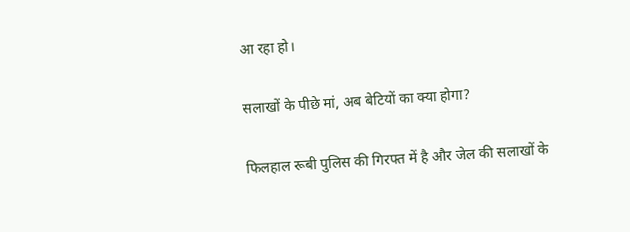आ रहा हो।

सलाखों के पीछे मां, अब बेटियों का क्या होगा?

फिलहाल रूबी पुलिस की गिरफ्त में है और जेल की सलाखों के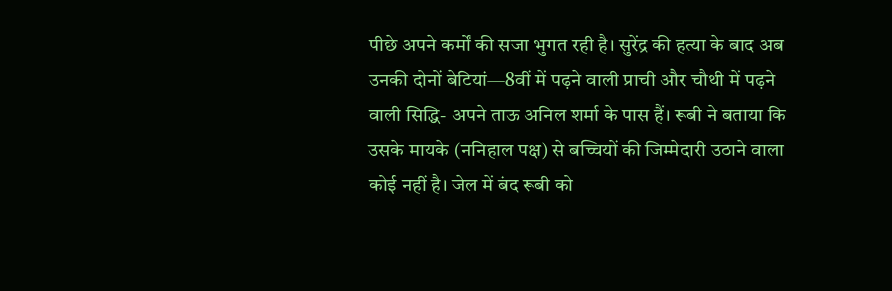पीछे अपने कर्मों की सजा भुगत रही है। सुरेंद्र की हत्या के बाद अब उनकी दोनों बेटियां—8वीं में पढ़ने वाली प्राची और चौथी में पढ़ने वाली सिद्धि- अपने ताऊ अनिल शर्मा के पास हैं। रूबी ने बताया कि उसके मायके (ननिहाल पक्ष) से बच्चियों की जिम्मेदारी उठाने वाला कोई नहीं है। जेल में बंद रूबी को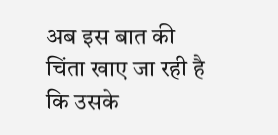अब इस बात की चिंता खाए जा रही है कि उसके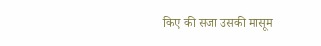किए की सजा उसकी मासूम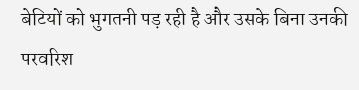बेटियों को भुगतनी पड़ रही है और उसके बिना उनकी परवरिश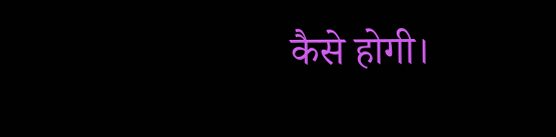कैसे होगी।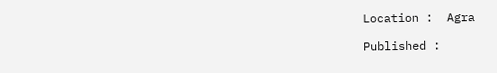Location :  Agra

Published :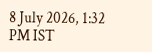8 July 2026, 1:32 PM IST